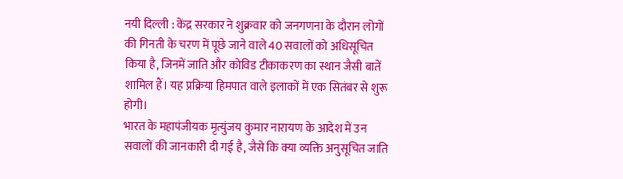नयी दिल्ली : केंद्र सरकार ने शुक्रवार को जनगणना के दौरान लोगों की गिनती के चरण में पूछे जाने वाले 40 सवालों को अधिसूचित किया है, जिनमें जाति और कोविड टीकाकरण का स्थान जैसी बातें शामिल हैं। यह प्रक्रिया हिमपात वाले इलाकों में एक सितंबर से शुरू होगी।
भारत के महापंजीयक मृत्युंजय कुमार नारायण के आदेश में उन सवालों की जानकारी दी गई है, जैसे कि क्या व्यक्ति अनुसूचित जाति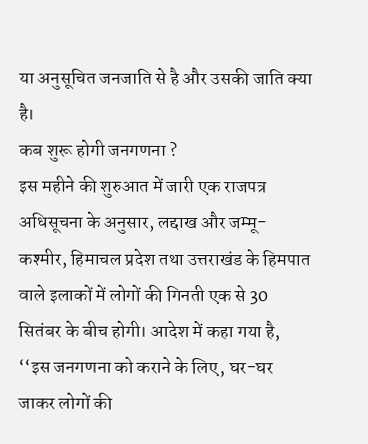या अनुसूचित जनजाति से है और उसकी जाति क्या है।
कब शुरू होगी जनगणना ?
इस महीने की शुरुआत में जारी एक राजपत्र अधिसूचना के अनुसार, लद्दाख और जम्मू-कश्मीर, हिमाचल प्रदेश तथा उत्तराखंड के हिमपात वाले इलाकों में लोगों की गिनती एक से 30 सितंबर के बीच होगी। आदेश में कहा गया है, ‘‘इस जनगणना को कराने के लिए, घर-घर जाकर लोगों की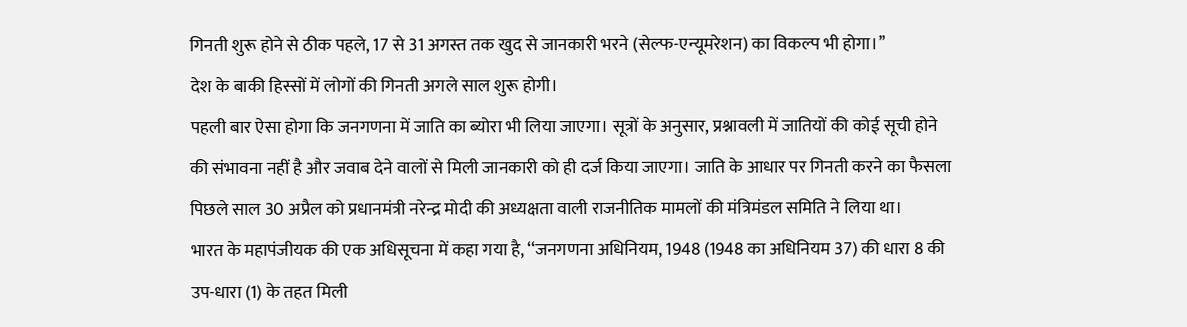गिनती शुरू होने से ठीक पहले, 17 से 31 अगस्त तक खुद से जानकारी भरने (सेल्फ-एन्यूमरेशन) का विकल्प भी होगा।’’
देश के बाकी हिस्सों में लोगों की गिनती अगले साल शुरू होगी।
पहली बार ऐसा होगा कि जनगणना में जाति का ब्योरा भी लिया जाएगा। सूत्रों के अनुसार, प्रश्नावली में जातियों की कोई सूची होने की संभावना नहीं है और जवाब देने वालों से मिली जानकारी को ही दर्ज किया जाएगा। जाति के आधार पर गिनती करने का फैसला पिछले साल 30 अप्रैल को प्रधानमंत्री नरेन्द्र मोदी की अध्यक्षता वाली राजनीतिक मामलों की मंत्रिमंडल समिति ने लिया था।
भारत के महापंजीयक की एक अधिसूचना में कहा गया है, ‘‘जनगणना अधिनियम, 1948 (1948 का अधिनियम 37) की धारा 8 की उप-धारा (1) के तहत मिली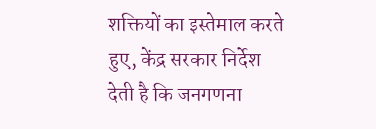शक्तियों का इस्तेमाल करते हुए, केंद्र सरकार निर्देश देती है कि जनगणना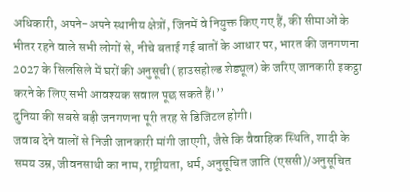अधिकारी, अपने-अपने स्थानीय क्षेत्रों, जिनमें वे नियुक्त किए गए हैं, की सीमाओं के भीतर रहने वाले सभी लोगों से, नीचे बताई गई बातों के आधार पर, भारत की जनगणना 2027 के सिलसिले में घरों की अनुसूची (हाउसहोल्ड शेड्यूल) के जरिए जानकारी इकट्ठा करने के लिए सभी आवश्यक सवाल पूछ सकते हैं।’’
दुनिया की सबसे बड़ी जनगणना पूरी तरह से डिजिटल होगी।
जवाब देने वालों से निजी जानकारी मांगी जाएगी, जैसे कि वैवाहिक स्थिति, शादी के समय उम्र, जीवनसाथी का नाम, राष्ट्रीयता, धर्म, अनुसूचित जाति (एससी)/अनुसूचित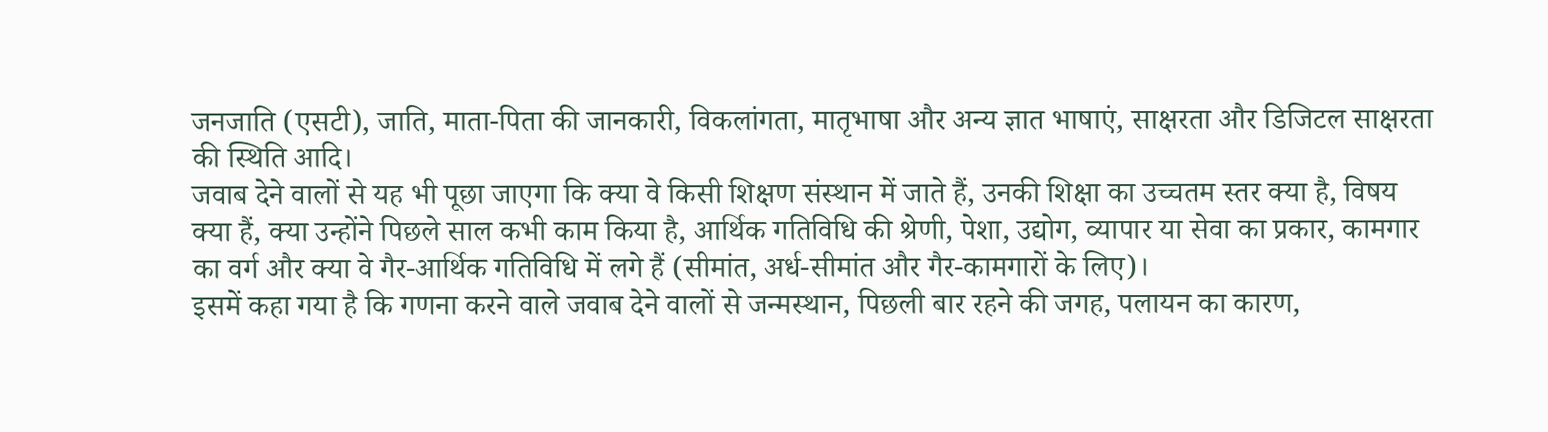जनजाति (एसटी), जाति, माता-पिता की जानकारी, विकलांगता, मातृभाषा और अन्य ज्ञात भाषाएं, साक्षरता और डिजिटल साक्षरता की स्थिति आदि।
जवाब देने वालों से यह भी पूछा जाएगा कि क्या वे किसी शिक्षण संस्थान में जाते हैं, उनकी शिक्षा का उच्चतम स्तर क्या है, विषय क्या हैं, क्या उन्होंने पिछले साल कभी काम किया है, आर्थिक गतिविधि की श्रेणी, पेशा, उद्योग, व्यापार या सेवा का प्रकार, कामगार का वर्ग और क्या वे गैर-आर्थिक गतिविधि में लगे हैं (सीमांत, अर्ध-सीमांत और गैर-कामगारों के लिए)।
इसमें कहा गया है कि गणना करने वाले जवाब देने वालों से जन्मस्थान, पिछली बार रहने की जगह, पलायन का कारण,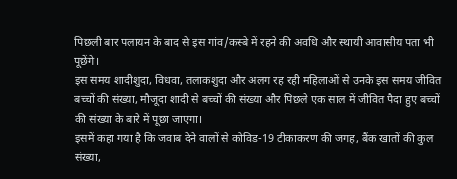पिछली बार पलायन के बाद से इस गांव/कस्बे में रहने की अवधि और स्थायी आवासीय पता भी पूछेंगे।
इस समय शादीशुदा, विधवा, तलाकशुदा और अलग रह रही महिलाओं से उनके इस समय जीवित बच्चों की संख्या, मौजूदा शादी से बच्चों की संख्या और पिछले एक साल में जीवित पैदा हुए बच्चों की संख्या के बारे में पूछा जाएगा।
इसमें कहा गया है कि जवाब देने वालों से कोविड-19 टीकाकरण की जगह, बैंक खातों की कुल संख्या,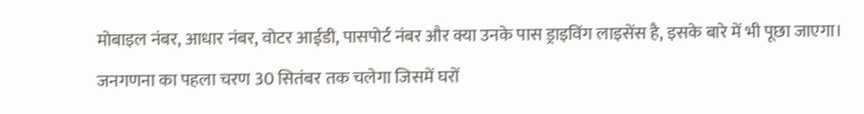मोबाइल नंबर, आधार नंबर, वोटर आईडी, पासपोर्ट नंबर और क्या उनके पास ड्राइविंग लाइसेंस है, इसके बारे में भी पूछा जाएगा।
जनगणना का पहला चरण 30 सितंबर तक चलेगा जिसमें घरों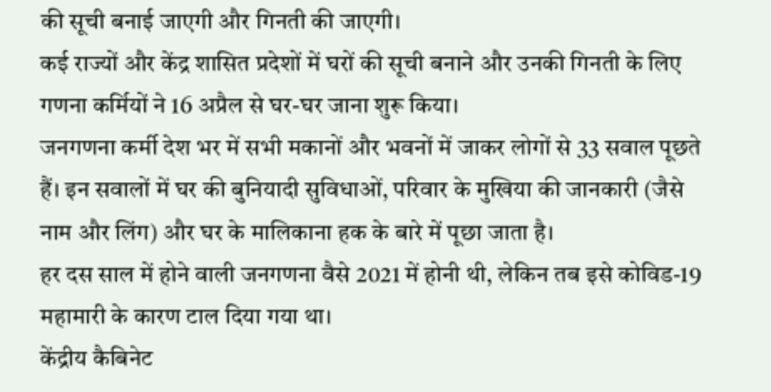की सूची बनाई जाएगी और गिनती की जाएगी।
कई राज्यों और केंद्र शासित प्रदेशों में घरों की सूची बनाने और उनकी गिनती के लिए गणना कर्मियों ने 16 अप्रैल से घर-घर जाना शुरू किया।
जनगणना कर्मी देश भर में सभी मकानों और भवनों में जाकर लोगों से 33 सवाल पूछते हैं। इन सवालों में घर की बुनियादी सुविधाओं, परिवार के मुखिया की जानकारी (जैसे नाम और लिंग) और घर के मालिकाना हक के बारे में पूछा जाता है।
हर दस साल में होने वाली जनगणना वैसे 2021 में होनी थी, लेकिन तब इसे कोविड-19 महामारी के कारण टाल दिया गया था।
केंद्रीय कैबिनेट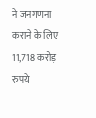ने जनगणना कराने के लिए 11,718 करोड़ रुपये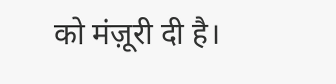को मंज़ूरी दी है।